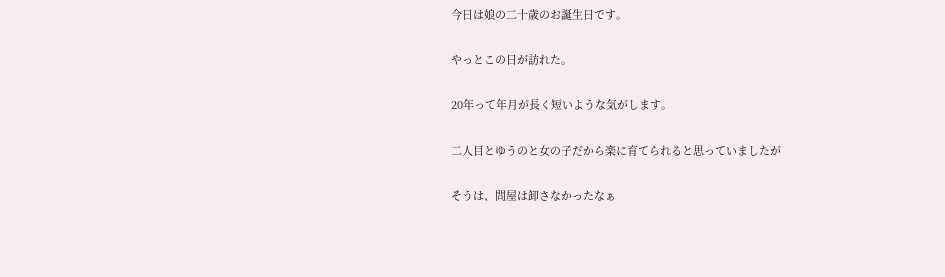今日は娘の二十歳のお誕生日です。

やっとこの日が訪れた。

20年って年月が長く短いような気がします。

二人目とゆうのと女の子だから楽に育てられると思っていましたが

そうは、問屋は卸さなかったなぁ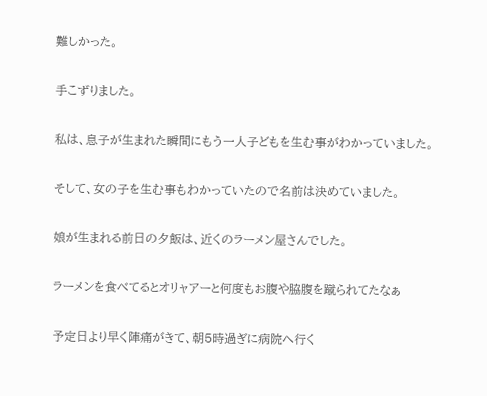難しかった。

手こずりました。

私は、息子が生まれた瞬間にもう一人子どもを生む事がわかっていました。

そして、女の子を生む事もわかっていたので名前は決めていました。

娘が生まれる前日の夕飯は、近くのラーメン屋さんでした。

ラーメンを食べてるとオリャアーと何度もお腹や脇腹を蹴られてたなぁ

予定日より早く陣痛がきて、朝5時過ぎに病院へ行く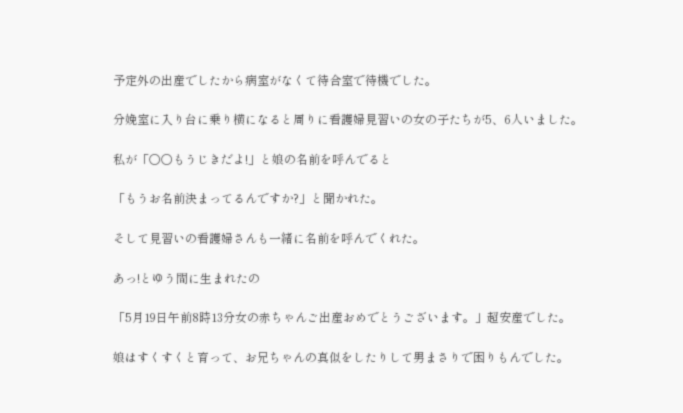予定外の出産でしたから病室がなくて待合室で待機でした。

分娩室に入り台に乗り横になると周りに看護婦見習いの女の子たちが5、6人いました。

私が「○○もうじきだよ!」と娘の名前を呼んでると

「もうお名前決まってるんですか?」と聞かれた。

そして見習いの看護婦さんも一緒に名前を呼んでくれた。

あっ!とゆう間に生まれたの

「5月19日午前8時13分女の赤ちゃんご出産おめでとうございます。」超安産でした。

娘はすくすくと育って、お兄ちゃんの真似をしたりして男まさりで困りもんでした。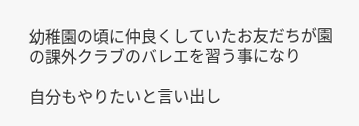幼稚園の頃に仲良くしていたお友だちが園の課外クラブのバレエを習う事になり

自分もやりたいと言い出し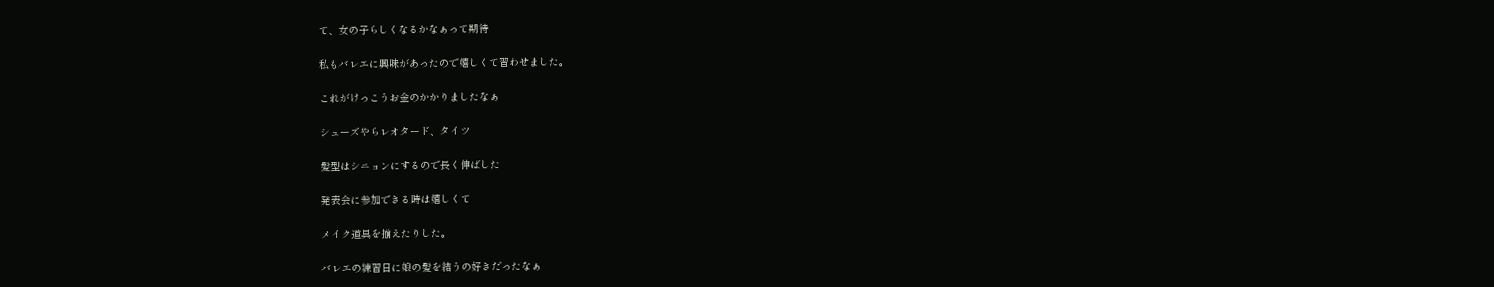て、女の子らしくなるかなぁって期待

私もバレエに興味があったので嬉しくて習わせました。

これがけっこうお金のかかりましたなぁ

シューズやらレオタード、タイツ

髪型はシニョンにするので長く伸ばした

発表会に参加できる時は嬉しくて

メイク道具を揃えたりした。

バレエの練習日に娘の髪を結うの好きだったなぁ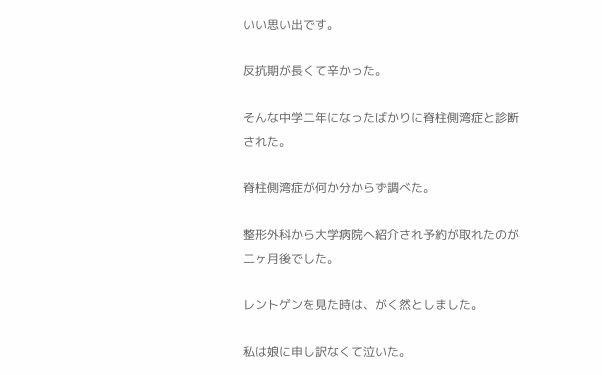いい思い出です。

反抗期が長くて辛かった。

そんな中学二年になったばかりに脊柱側湾症と診断された。

脊柱側湾症が何か分からず調べた。

整形外科から大学病院へ紹介され予約が取れたのが二ヶ月後でした。

レントゲンを見た時は、がく然としました。

私は娘に申し訳なくて泣いた。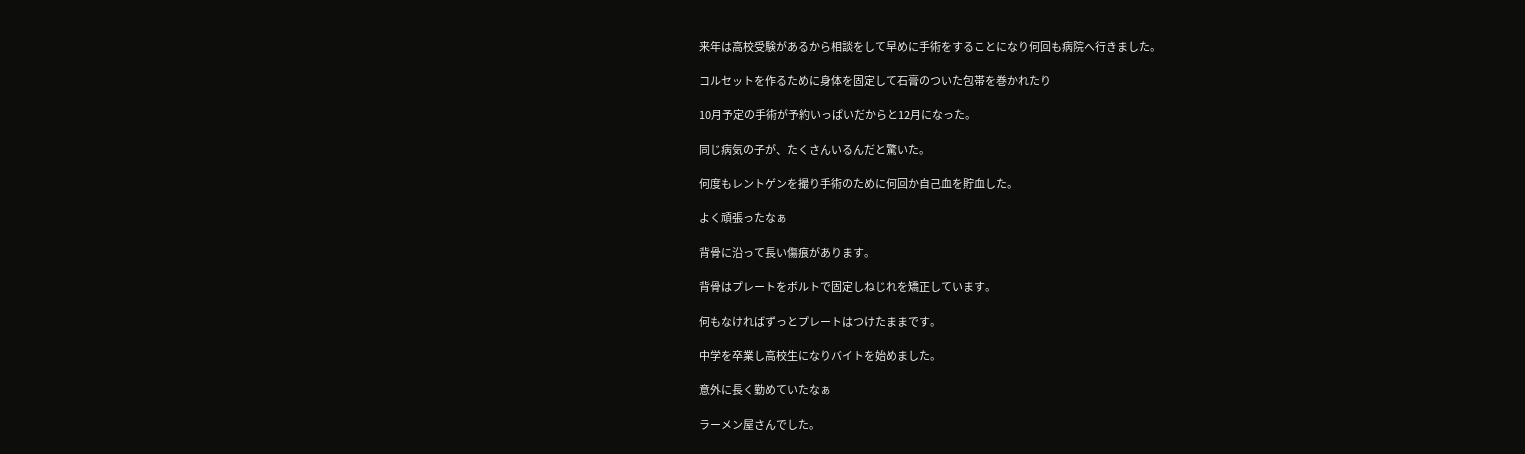来年は高校受験があるから相談をして早めに手術をすることになり何回も病院へ行きました。

コルセットを作るために身体を固定して石膏のついた包帯を巻かれたり

10月予定の手術が予約いっぱいだからと12月になった。

同じ病気の子が、たくさんいるんだと驚いた。

何度もレントゲンを撮り手術のために何回か自己血を貯血した。

よく頑張ったなぁ

背骨に沿って長い傷痕があります。

背骨はプレートをボルトで固定しねじれを矯正しています。

何もなければずっとプレートはつけたままです。

中学を卒業し高校生になりバイトを始めました。

意外に長く勤めていたなぁ

ラーメン屋さんでした。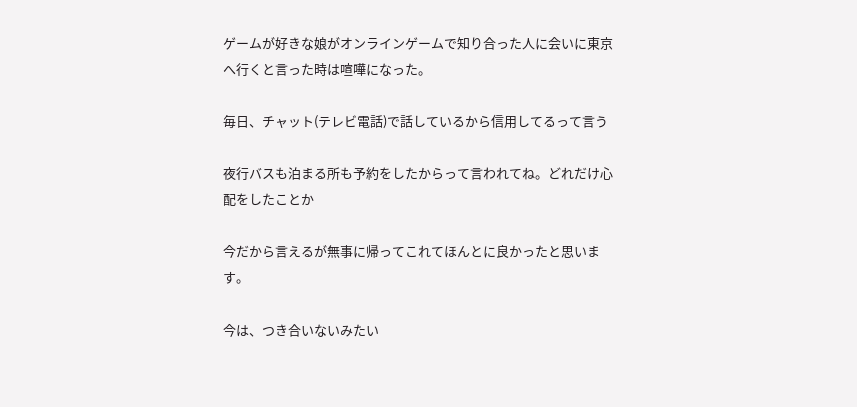ゲームが好きな娘がオンラインゲームで知り合った人に会いに東京へ行くと言った時は喧嘩になった。

毎日、チャット(テレビ電話)で話しているから信用してるって言う

夜行バスも泊まる所も予約をしたからって言われてね。どれだけ心配をしたことか

今だから言えるが無事に帰ってこれてほんとに良かったと思います。

今は、つき合いないみたい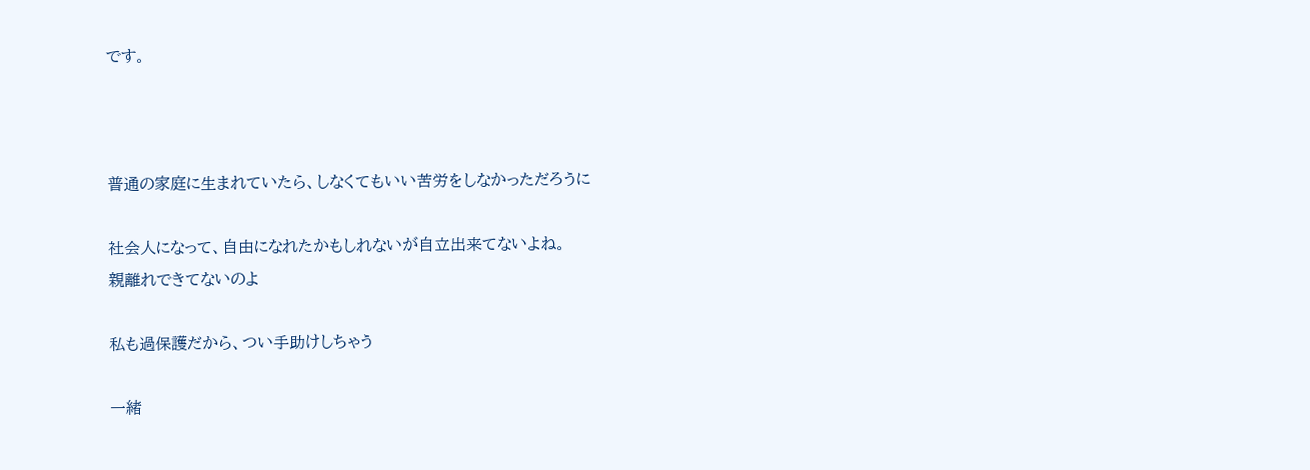です。



普通の家庭に生まれていたら、しなくてもいい苦労をしなかっただろうに

社会人になって、自由になれたかもしれないが自立出来てないよね。
親離れできてないのよ

私も過保護だから、つい手助けしちゃう

一緒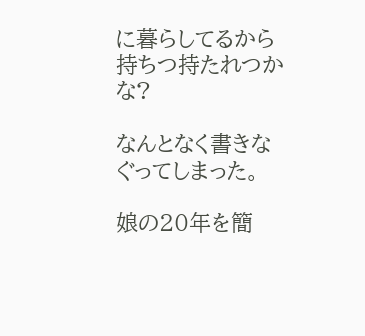に暮らしてるから持ちつ持たれつかな?

なんとなく書きなぐってしまった。

娘の20年を簡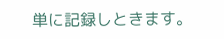単に記録しときます。